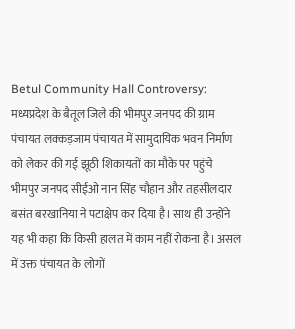Betul Community Hall Controversy: मध्यप्रदेश के बैतूल जिले की भीमपुर जनपद की ग्राम पंचायत लक्कड़जाम पंचायत में सामुदायिक भवन निर्माण को लेकर की गई झूठी शिकायतों का मौके पर पहुंचे भीमपुर जनपद सीईओ नान सिंह चौहान और तहसीलदार बसंत बरखानिया ने पटाक्षेप कर दिया है। साथ ही उन्होंने यह भी कहा कि किसी हालत में काम नहीं रोकना है। असल में उक्त पंचायत के लोगों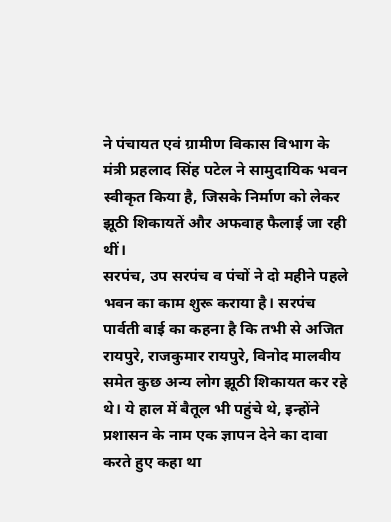ने पंचायत एवं ग्रामीण विकास विभाग के मंत्री प्रहलाद सिंह पटेल ने सामुदायिक भवन स्वीकृत किया है, जिसके निर्माण को लेकर झूठी शिकायतें और अफवाह फैलाई जा रही थीं।
सरपंच, उप सरपंच व पंचों ने दो महीने पहले भवन का काम शुरू कराया है। सरपंच पार्वती बाई का कहना है कि तभी से अजित रायपुरे, राजकुमार रायपुरे, विनोद मालवीय समेत कुछ अन्य लोग झूठी शिकायत कर रहे थे। ये हाल में बैतूल भी पहुंचे थे, इन्होंने प्रशासन के नाम एक ज्ञापन देने का दावा करते हुए कहा था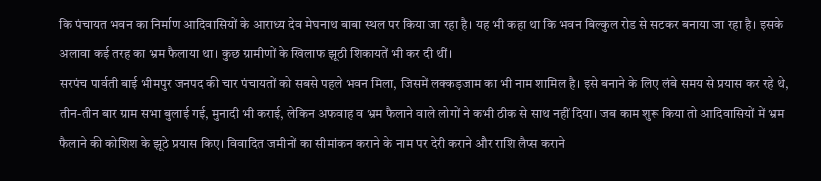कि पंचायत भवन का निर्माण आदिवासियों के आराध्य देव मेघनाथ बाबा स्थल पर किया जा रहा है। यह भी कहा था कि भवन बिल्कुल रोड से सटकर बनाया जा रहा है। इसके अलावा कई तरह का भ्रम फैलाया था। कुछ ग्रामीणों के खिलाफ झूठी शिकायतें भी कर दी थीं।
सरपंच पार्वती बाई भीमपुर जनपद की चार पंचायतों को सबसे पहले भवन मिला, जिसमें लक्कड़जाम का भी नाम शामिल है। इसे बनाने के लिए लंबे समय से प्रयास कर रहे थे, तीन-तीन बार ग्राम सभा बुलाई गई, मुनादी भी कराई, लेकिन अफवाह व भ्रम फैलाने वाले लोगों ने कभी ठीक से साथ नहीं दिया। जब काम शुरू किया तो आदिवासियों में भ्रम फैलाने की कोशिश के झूठे प्रयास किए। विवादित जमीनों का सीमांकन कराने के नाम पर देरी कराने और राशि लैप्स कराने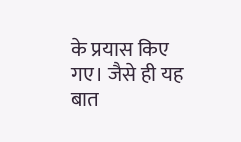के प्रयास किए गए। जैसे ही यह बात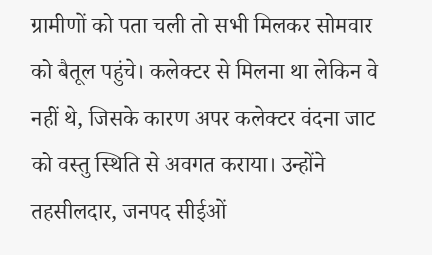ग्रामीणों को पता चली तो सभी मिलकर सोमवार को बैतूल पहुंचे। कलेक्टर से मिलना था लेकिन वे नहीं थे, जिसके कारण अपर कलेक्टर वंदना जाट को वस्तु स्थिति से अवगत कराया। उन्होंने तहसीलदार, जनपद सीईओं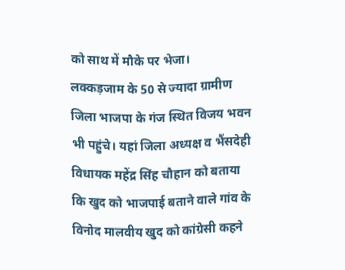को साथ में मौके पर भेजा।
लक्कड़जाम के 50 से ज्यादा ग्रामीण जिला भाजपा के गंज स्थित विजय भवन भी पहुंचे। यहां जिला अध्यक्ष व भैंसदेही विधायक महेंद्र सिंह चौहान को बताया कि खुद को भाजपाई बताने वाले गांव के विनोद मालवीय खुद को कांग्रेसी कहने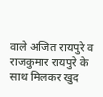वाले अजित रायपुरे व राजकुमार रायपुरे के साथ मिलकर खुद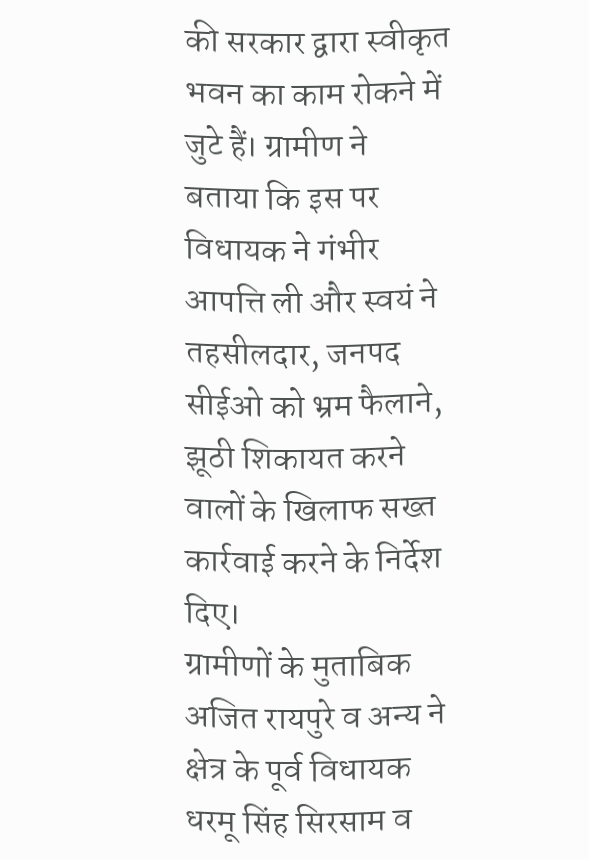की सरकार द्वारा स्वीकृत भवन का काम रोकने में जुटे हैं। ग्रामीण ने बताया कि इस पर विधायक ने गंभीर आपत्ति ली और स्वयं ने तहसीलदार, जनपद सीईओ को भ्रम फैलाने, झूठी शिकायत करने वालों के खिलाफ सख्त कार्रवाई करने के निर्देश दिए।
ग्रामीणों के मुताबिक अजित रायपुरे व अन्य ने क्षेत्र के पूर्व विधायक धरमू सिंह सिरसाम व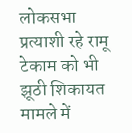लोकसभा प्रत्याशी रहे रामू टेकाम को भी झूठी शिकायत मामले में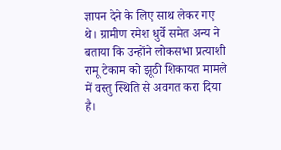ज्ञापन देने के लिए साथ लेकर गए थे। ग्रामीण रमेश धुर्वे समेत अन्य ने बताया कि उन्होंने लोकसभा प्रत्याशी रामू टेकाम को झूठी शिकायत मामले में वस्तु स्थिति से अवगत करा दिया है।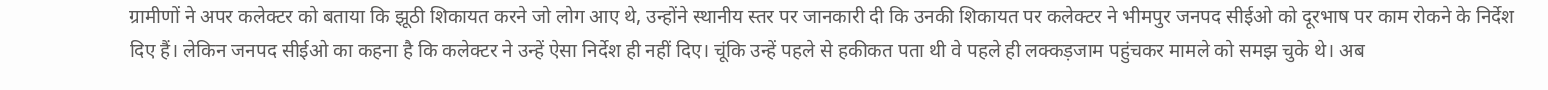ग्रामीणों ने अपर कलेक्टर को बताया कि झूठी शिकायत करने जो लोग आए थे, उन्होंने स्थानीय स्तर पर जानकारी दी कि उनकी शिकायत पर कलेक्टर ने भीमपुर जनपद सीईओ को दूरभाष पर काम रोकने के निर्देश दिए हैं। लेकिन जनपद सीईओ का कहना है कि कलेक्टर ने उन्हें ऐसा निर्देश ही नहीं दिए। चूंकि उन्हें पहले से हकीकत पता थी वे पहले ही लक्कड़जाम पहुंचकर मामले को समझ चुके थे। अब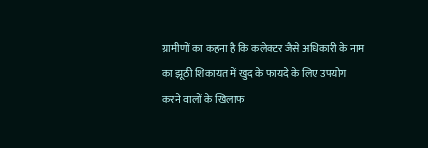ग्रामीणों का कहना है कि कलेक्टर जैसे अधिकारी के नाम का झूठी शिकायत में खुद के फायदे के लिए उपयोग करने वालों के खिलाफ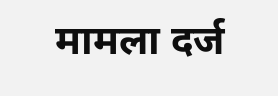मामला दर्ज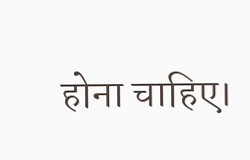होना चाहिए।